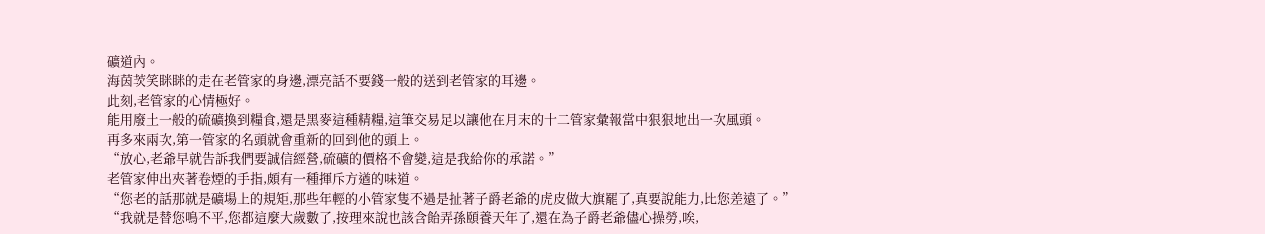礦道內。
海茵茨笑眯眯的走在老管家的身邊,漂亮話不要錢一般的送到老管家的耳邊。
此刻,老管家的心情極好。
能用廢土一般的硫礦換到糧食,還是黑麥這種精糧,這筆交易足以讓他在月末的十二管家彙報當中狠狠地出一次風頭。
再多來兩次,第一管家的名頭就會重新的回到他的頭上。
“放心,老爺早就告訴我們要誠信經營,硫礦的價格不會變,這是我給你的承諾。”
老管家伸出夾著卷煙的手指,頗有一種揮斥方遒的味道。
“您老的話那就是礦場上的規矩,那些年輕的小管家隻不過是扯著子爵老爺的虎皮做大旗罷了,真要說能力,比您差遠了。”
“我就是替您鳴不平,您都這麼大歲數了,按理來說也該含飴弄孫頤養天年了,還在為子爵老爺儘心操勞,唉,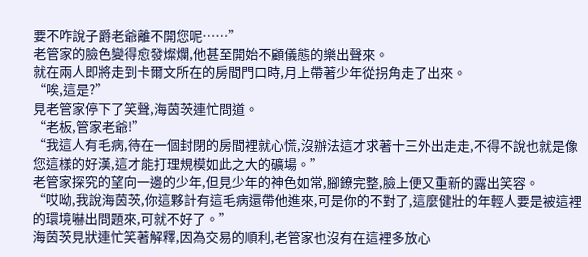要不咋說子爵老爺離不開您呢……”
老管家的臉色變得愈發燦爛,他甚至開始不顧儀態的樂出聲來。
就在兩人即將走到卡爾文所在的房間門口時,月上帶著少年從拐角走了出來。
“唉,這是?”
見老管家停下了笑聲,海茵茨連忙問道。
“老板,管家老爺!”
“我這人有毛病,待在一個封閉的房間裡就心慌,沒辦法這才求著十三外出走走,不得不說也就是像您這樣的好漢,這才能打理規模如此之大的礦場。”
老管家探究的望向一邊的少年,但見少年的神色如常,腳鐐完整,臉上便又重新的露出笑容。
“哎呦,我說海茵茨,你這夥計有這毛病還帶他進來,可是你的不對了,這麼健壯的年輕人要是被這裡的環境嚇出問題來,可就不好了。”
海茵茨見狀連忙笑著解釋,因為交易的順利,老管家也沒有在這裡多放心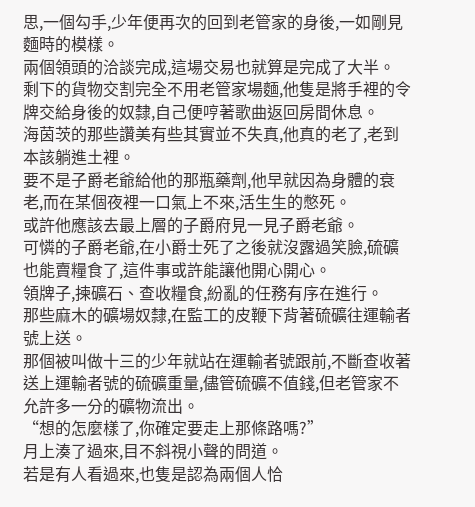思,一個勾手,少年便再次的回到老管家的身後,一如剛見麵時的模樣。
兩個領頭的洽談完成,這場交易也就算是完成了大半。
剩下的貨物交割完全不用老管家場麵,他隻是將手裡的令牌交給身後的奴隸,自己便哼著歌曲返回房間休息。
海茵茨的那些讚美有些其實並不失真,他真的老了,老到本該躺進土裡。
要不是子爵老爺給他的那瓶藥劑,他早就因為身體的衰老,而在某個夜裡一口氣上不來,活生生的憋死。
或許他應該去最上層的子爵府見一見子爵老爺。
可憐的子爵老爺,在小爵士死了之後就沒露過笑臉,硫礦也能賣糧食了,這件事或許能讓他開心開心。
領牌子,揀礦石、查收糧食,紛亂的任務有序在進行。
那些麻木的礦場奴隸,在監工的皮鞭下背著硫礦往運輸者號上送。
那個被叫做十三的少年就站在運輸者號跟前,不斷查收著送上運輸者號的硫礦重量,儘管硫礦不值錢,但老管家不允許多一分的礦物流出。
“想的怎麼樣了,你確定要走上那條路嗎?”
月上湊了過來,目不斜視小聲的問道。
若是有人看過來,也隻是認為兩個人恰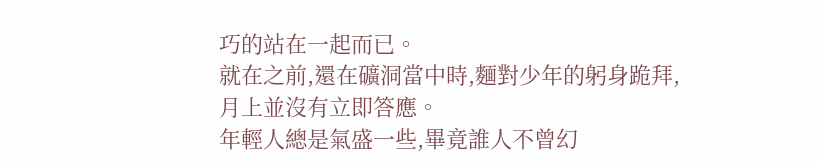巧的站在一起而已。
就在之前,還在礦洞當中時,麵對少年的躬身跪拜,月上並沒有立即答應。
年輕人總是氣盛一些,畢竟誰人不曾幻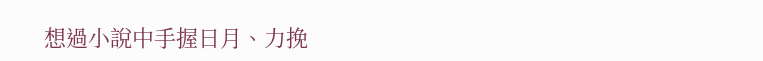想過小說中手握日月、力挽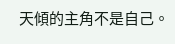天傾的主角不是自己。